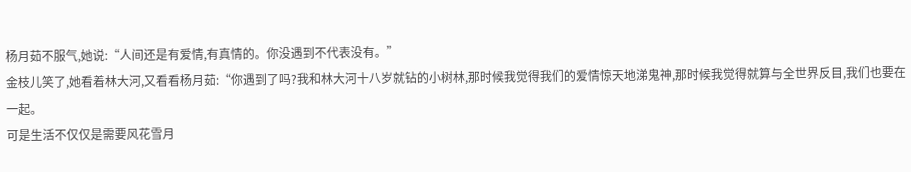杨月茹不服气,她说:“人间还是有爱情,有真情的。你没遇到不代表没有。”
金枝儿笑了,她看着林大河,又看看杨月茹:“你遇到了吗?我和林大河十八岁就钻的小树林,那时候我觉得我们的爱情惊天地涕鬼神,那时候我觉得就算与全世界反目,我们也要在一起。
可是生活不仅仅是需要风花雪月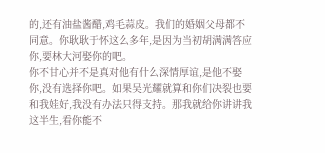的,还有油盐酱醋,鸡毛蒜皮。我们的婚姻父母都不同意。你耿耿于怀这么多年,是因为当初胡满满答应你,要林大河娶你的吧。
你不甘心并不是真对他有什么深情厚谊,是他不娶你,没有选择你吧。如果吴光耀就算和你们决裂也要和我娃好,我没有办法只得支持。那我就给你讲讲我这半生,看你能不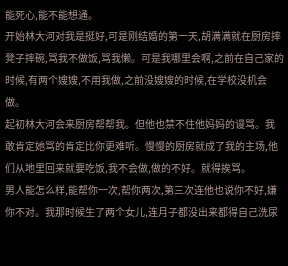能死心,能不能想通。
开始林大河对我是挺好,可是刚结婚的第一天,胡满满就在厨房摔凳子摔碗,骂我不做饭,骂我懒。可是我哪里会啊,之前在自己家的时候,有两个嫂嫂,不用我做,之前没嫂嫂的时候,在学校没机会做。
起初林大河会来厨房帮帮我。但他也禁不住他妈妈的谩骂。我敢肯定她骂的肯定比你更难听。慢慢的厨房就成了我的主场,他们从地里回来就要吃饭,我不会做,做的不好。就得挨骂。
男人能怎么样,能帮你一次,帮你两次,第三次连他也说你不好,嫌你不对。我那时候生了两个女儿,连月子都没出来都得自己洗尿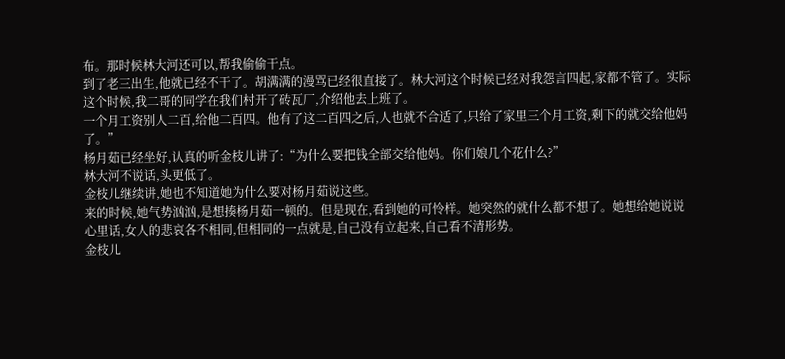布。那时候林大河还可以,帮我偷偷干点。
到了老三出生,他就已经不干了。胡满满的漫骂已经很直接了。林大河这个时候已经对我怨言四起,家都不管了。实际这个时候,我二哥的同学在我们村开了砖瓦厂,介绍他去上班了。
一个月工资别人二百,给他二百四。他有了这二百四之后,人也就不合适了,只给了家里三个月工资,剩下的就交给他妈了。”
杨月茹已经坐好,认真的听金枝儿讲了:“为什么要把钱全部交给他妈。你们娘几个花什么?”
林大河不说话,头更低了。
金枝儿继续讲,她也不知道她为什么要对杨月茹说这些。
来的时候,她气势汹汹,是想揍杨月茹一顿的。但是现在,看到她的可怜样。她突然的就什么都不想了。她想给她说说心里话,女人的悲哀各不相同,但相同的一点就是,自己没有立起来,自己看不清形势。
金枝儿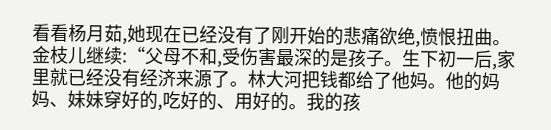看看杨月茹,她现在已经没有了刚开始的悲痛欲绝,愤恨扭曲。
金枝儿继续:“父母不和,受伤害最深的是孩子。生下初一后,家里就已经没有经济来源了。林大河把钱都给了他妈。他的妈妈、妹妹穿好的,吃好的、用好的。我的孩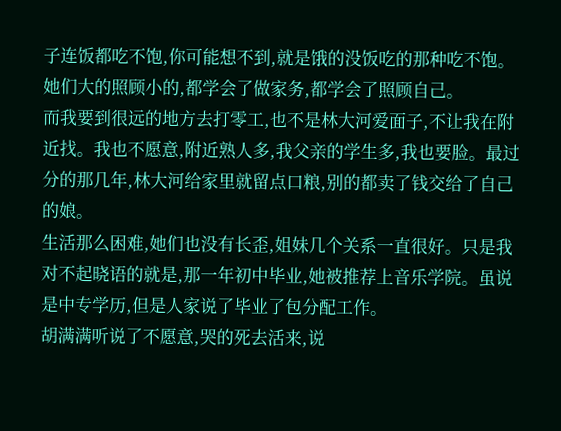子连饭都吃不饱,你可能想不到,就是饿的没饭吃的那种吃不饱。她们大的照顾小的,都学会了做家务,都学会了照顾自己。
而我要到很远的地方去打零工,也不是林大河爱面子,不让我在附近找。我也不愿意,附近熟人多,我父亲的学生多,我也要脸。最过分的那几年,林大河给家里就留点口粮,别的都卖了钱交给了自己的娘。
生活那么困难,她们也没有长歪,姐妹几个关系一直很好。只是我对不起晓语的就是,那一年初中毕业,她被推荐上音乐学院。虽说是中专学历,但是人家说了毕业了包分配工作。
胡满满听说了不愿意,哭的死去活来,说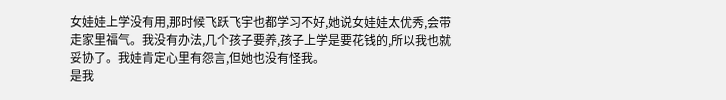女娃娃上学没有用,那时候飞跃飞宇也都学习不好,她说女娃娃太优秀,会带走家里福气。我没有办法,几个孩子要养,孩子上学是要花钱的,所以我也就妥协了。我娃肯定心里有怨言,但她也没有怪我。
是我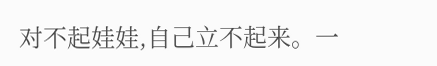对不起娃娃,自己立不起来。一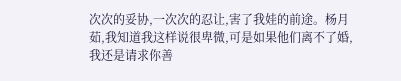次次的妥协,一次次的忍让,害了我娃的前途。杨月茹,我知道我这样说很卑微,可是如果他们离不了婚,我还是请求你善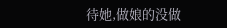待她,做娘的没做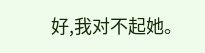好,我对不起她。